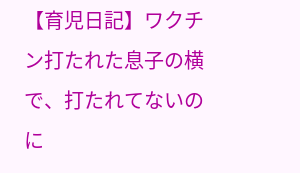【育児日記】ワクチン打たれた息子の横で、打たれてないのに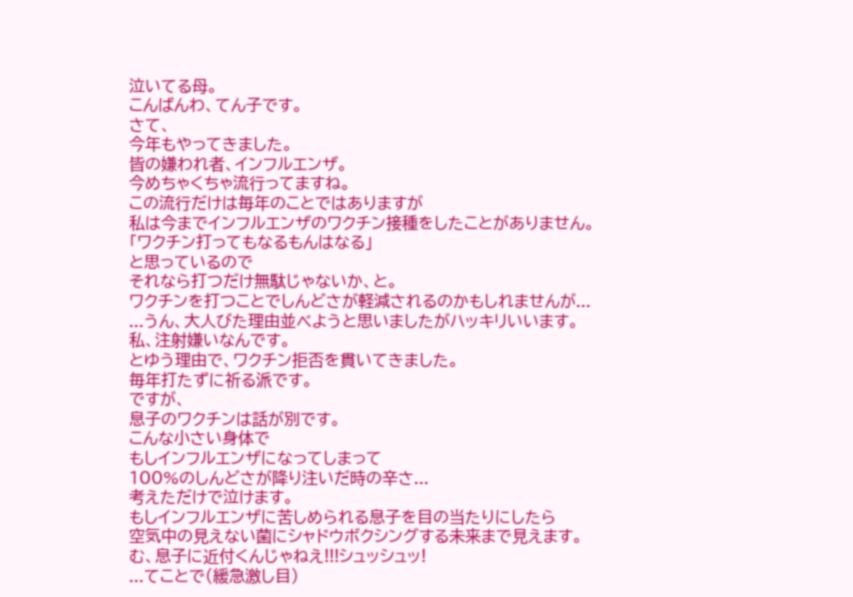泣いてる母。
こんばんわ、てん子です。
さて、
今年もやってきました。
皆の嫌われ者、インフルエンザ。
今めちゃくちゃ流行ってますね。
この流行だけは毎年のことではありますが
私は今までインフルエンザのワクチン接種をしたことがありません。
「ワクチン打ってもなるもんはなる」
と思っているので
それなら打つだけ無駄じゃないか、と。
ワクチンを打つことでしんどさが軽減されるのかもしれませんが...
...うん、大人びた理由並べようと思いましたがハッキリいいます。
私、注射嫌いなんです。
とゆう理由で、ワクチン拒否を貫いてきました。
毎年打たずに祈る派です。
ですが、
息子のワクチンは話が別です。
こんな小さい身体で
もしインフルエンザになってしまって
100%のしんどさが降り注いだ時の辛さ...
考えただけで泣けます。
もしインフルエンザに苦しめられる息子を目の当たりにしたら
空気中の見えない菌にシャドウボクシングする未来まで見えます。
む、息子に近付くんじゃねえ!!!シュッシュッ!
...てことで(緩急激し目)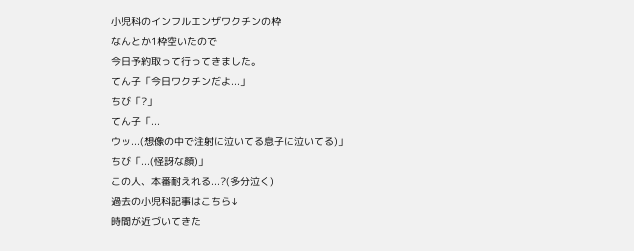小児科のインフルエンザワクチンの枠
なんとか1枠空いたので
今日予約取って行ってきました。
てん子「今日ワクチンだよ...」
ちび「?」
てん子「...
ウッ...(想像の中で注射に泣いてる息子に泣いてる)」
ちび「...(怪訝な顔)」
この人、本番耐えれる...?(多分泣く)
過去の小児科記事はこちら↓
時間が近づいてきた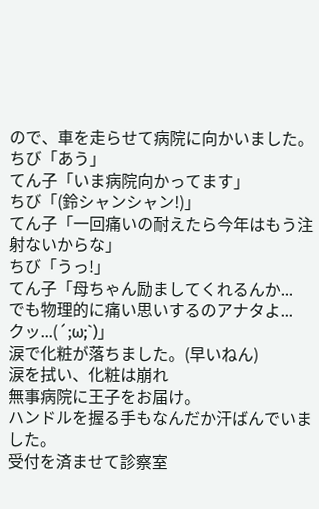ので、車を走らせて病院に向かいました。
ちび「あう」
てん子「いま病院向かってます」
ちび「(鈴シャンシャン!)」
てん子「一回痛いの耐えたら今年はもう注射ないからな」
ちび「うっ!」
てん子「母ちゃん励ましてくれるんか...
でも物理的に痛い思いするのアナタよ...
クッ...(´;ω;`)」
涙で化粧が落ちました。(早いねん)
涙を拭い、化粧は崩れ
無事病院に王子をお届け。
ハンドルを握る手もなんだか汗ばんでいました。
受付を済ませて診察室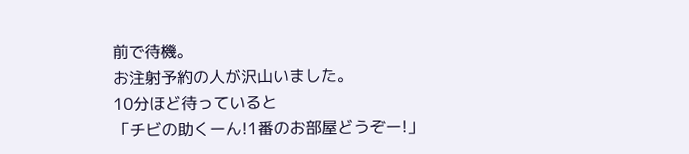前で待機。
お注射予約の人が沢山いました。
10分ほど待っていると
「チビの助くーん!1番のお部屋どうぞー!」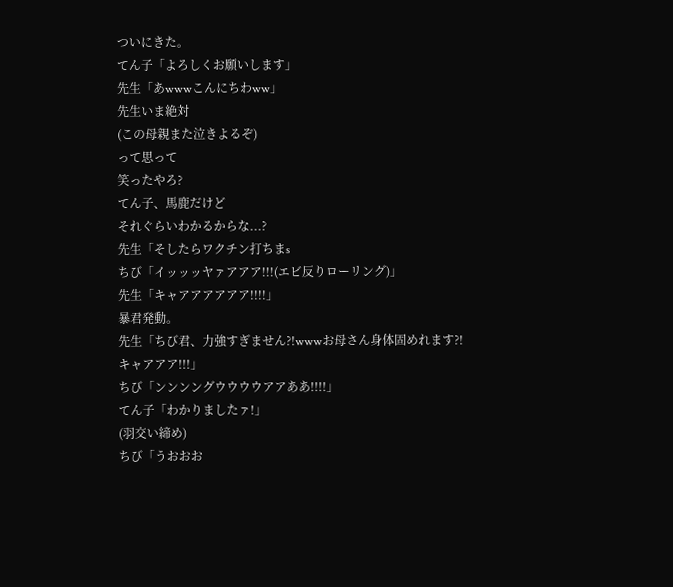ついにきた。
てん子「よろしくお願いします」
先生「あwwwこんにちわww」
先生いま絶対
(この母親また泣きよるぞ)
って思って
笑ったやろ?
てん子、馬鹿だけど
それぐらいわかるからな...?
先生「そしたらワクチン打ちまs
ちび「イッッッヤァアアア!!!(エビ反りローリング)」
先生「キャアアアアアア!!!!」
暴君発動。
先生「ちび君、力強すぎません?!wwwお母さん身体固めれます?!キャアアア!!!」
ちび「ンンンングウウウウアアああ!!!!」
てん子「わかりましたァ!」
(羽交い締め)
ちび「うおおお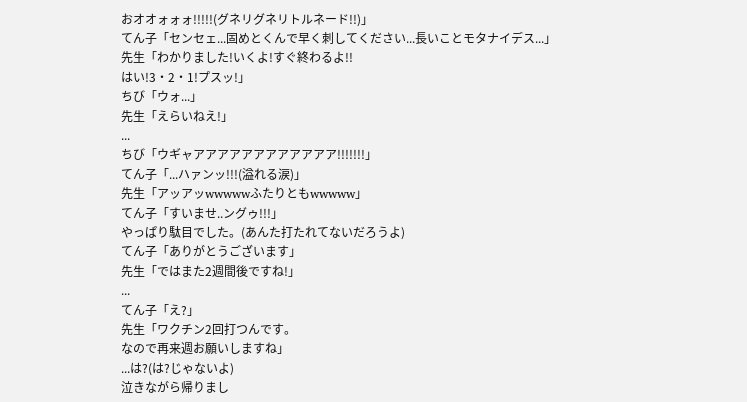おオオォォォ!!!!!(グネリグネリトルネード!!)」
てん子「センセェ...固めとくんで早く刺してください...長いことモタナイデス...」
先生「わかりました!いくよ!すぐ終わるよ!!
はい!3・2・1!プスッ!」
ちび「ウォ...」
先生「えらいねえ!」
...
ちび「ウギャアアアアアアアアアアアア!!!!!!!」
てん子「...ハァンッ!!!(溢れる涙)」
先生「アッアッwwwwwふたりともwwwww」
てん子「すいませ..ングゥ!!!」
やっぱり駄目でした。(あんた打たれてないだろうよ)
てん子「ありがとうございます」
先生「ではまた2週間後ですね!」
...
てん子「え?」
先生「ワクチン2回打つんです。
なので再来週お願いしますね」
...は?(は?じゃないよ)
泣きながら帰りまし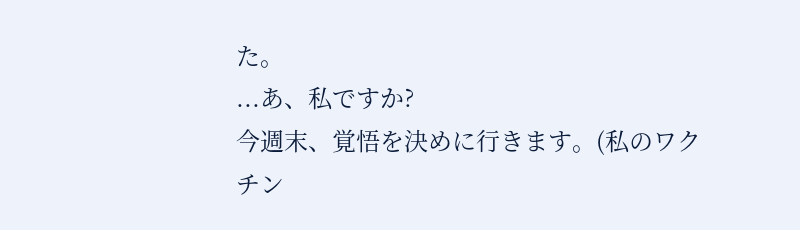た。
...あ、私ですか?
今週末、覚悟を決めに行きます。(私のワクチン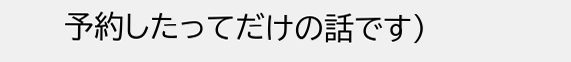予約したってだけの話です)